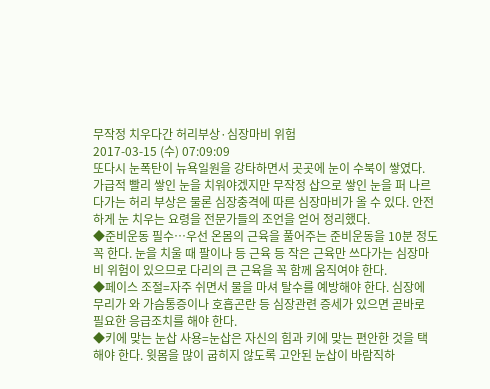무작정 치우다간 허리부상·심장마비 위험
2017-03-15 (수) 07:09:09
또다시 눈폭탄이 뉴욕일원을 강타하면서 곳곳에 눈이 수북이 쌓였다. 가급적 빨리 쌓인 눈을 치워야겠지만 무작정 삽으로 쌓인 눈을 퍼 나르다가는 허리 부상은 물론 심장충격에 따른 심장마비가 올 수 있다. 안전하게 눈 치우는 요령을 전문가들의 조언을 얻어 정리했다.
◆준비운동 필수…우선 온몸의 근육을 풀어주는 준비운동을 10분 정도 꼭 한다. 눈을 치울 때 팔이나 등 근육 등 작은 근육만 쓰다가는 심장마비 위험이 있으므로 다리의 큰 근육을 꼭 함께 움직여야 한다.
◆페이스 조절=자주 쉬면서 물을 마셔 탈수를 예방해야 한다. 심장에 무리가 와 가슴통증이나 호흡곤란 등 심장관련 증세가 있으면 곧바로 필요한 응급조치를 해야 한다.
◆키에 맞는 눈삽 사용=눈삽은 자신의 힘과 키에 맞는 편안한 것을 택해야 한다. 윗몸을 많이 굽히지 않도록 고안된 눈삽이 바람직하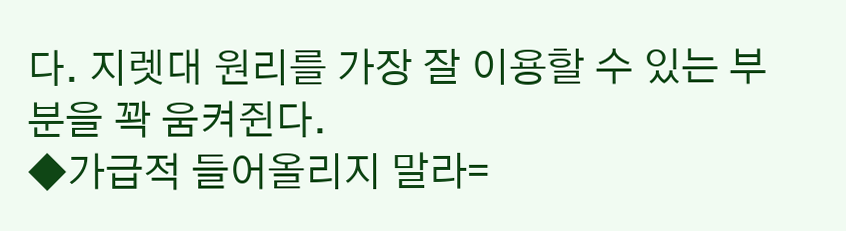다. 지렛대 원리를 가장 잘 이용할 수 있는 부분을 꽉 움켜쥔다.
◆가급적 들어올리지 말라=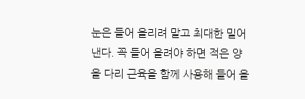눈은 들어 올리려 말고 최대한 밀어낸다. 꼭 들어 올려야 하면 적은 양을 다리 근육을 함께 사용해 들어 올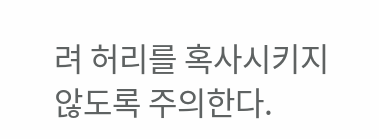려 허리를 혹사시키지 않도록 주의한다.